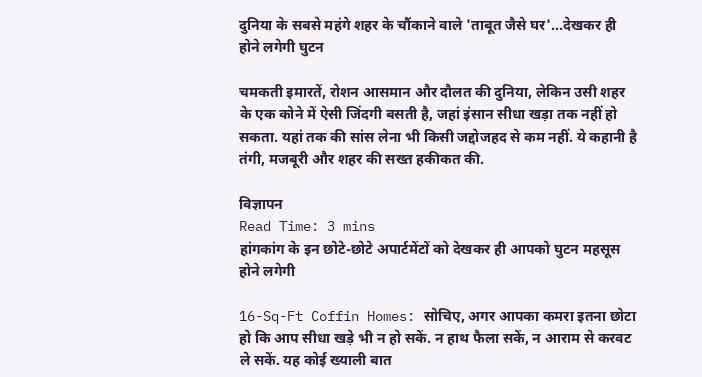दुनिया के सबसे महंगे शहर के चौंकाने वाले 'ताबूत जैसे घर'...देखकर ही होने लगेगी घुटन

चमकती इमारतें, रोशन आसमान और दौलत की दुनिया, लेकिन उसी शहर के एक कोने में ऐसी जिंदगी बसती है, जहां इंसान सीधा खड़ा तक नहीं हो सकता. यहां तक की सांस लेना भी किसी जद्दोजहद से कम नहीं. ये कहानी है तंगी, मजबूरी और शहर की सख्त हकीकत की.

विज्ञापन
Read Time: 3 mins
हांगकांग के इन छोटे-छोटे अपार्टमेंटों को देखकर ही आपको घुटन महसूस होने लगेगी

16-Sq-Ft Coffin Homes: सोचिए, अगर आपका कमरा इतना छोटा हो कि आप सीधा खड़े भी न हो सकें. न हाथ फैला सकें, न आराम से करवट ले सकें. यह कोई ख्याली बात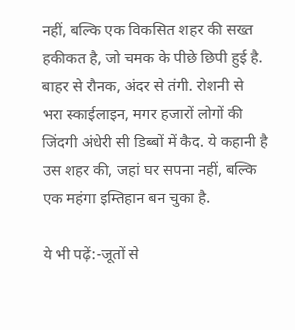नहीं, बल्कि एक विकसित शहर की सख्त हकीकत है, जो चमक के पीछे छिपी हुई है. बाहर से रौनक, अंदर से तंगी. रोशनी से भरा स्काईलाइन, मगर हजारों लोगों की जिंदगी अंधेरी सी डिब्बों में कैद. ये कहानी है उस शहर की, जहां घर सपना नहीं, बल्कि एक महंगा इम्तिहान बन चुका है.

ये भी पढ़ें:-जूतों से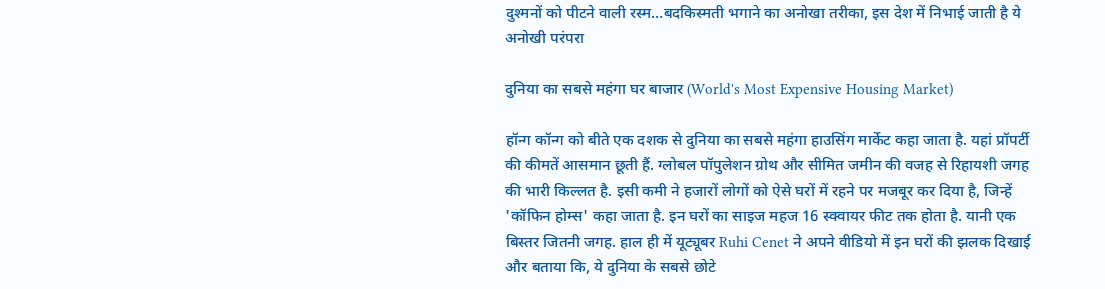दुश्मनों को पीटने वाली रस्म…बदकिस्मती भगाने का अनोखा तरीका, इस देश में निभाई जाती है ये अनोखी परंपरा

दुनिया का सबसे महंगा घर बाजार (World's Most Expensive Housing Market)

हॉन्ग कॉन्ग को बीते एक दशक से दुनिया का सबसे महंगा हाउसिंग मार्केट कहा जाता है. यहां प्रॉपर्टी की कीमतें आसमान छूती हैं. ग्लोबल पॉपुलेशन ग्रोथ और सीमित जमीन की वजह से रिहायशी जगह की भारी किल्लत है. इसी कमी ने हजारों लोगों को ऐसे घरों में रहने पर मजबूर कर दिया है, जिन्हें 'कॉफिन होम्स' कहा जाता है. इन घरों का साइज महज 16 स्क्वायर फीट तक होता है. यानी एक बिस्तर जितनी जगह. हाल ही में यूट्यूबर Ruhi Cenet ने अपने वीडियो में इन घरों की झलक दिखाई और बताया कि, ये दुनिया के सबसे छोटे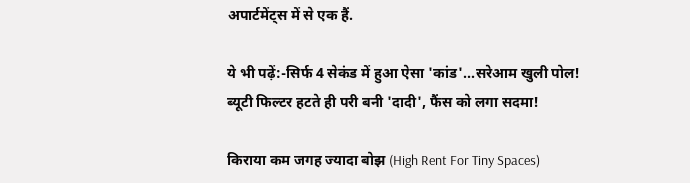अपार्टमेंट्स में से एक हैं.

ये भी पढ़ें:-सिर्फ 4 सेकंड में हुआ ऐसा 'कांड'...सरेआम खुली पोल! ब्यूटी फिल्टर हटते ही परी बनी 'दादी', फैंस को लगा सदमा!

किराया कम जगह ज्यादा बोझ (High Rent For Tiny Spaces)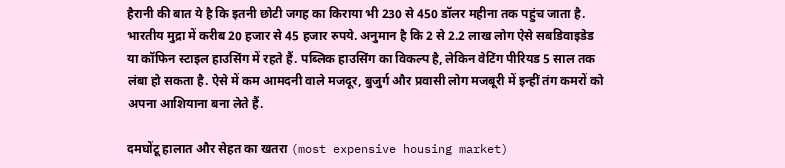हैरानी की बात ये है कि इतनी छोटी जगह का किराया भी 230 से 450 डॉलर महीना तक पहुंच जाता है. भारतीय मुद्रा में करीब 20 हजार से 45 हजार रुपये. अनुमान है कि 2 से 2.2 लाख लोग ऐसे सबडिवाइडेड या कॉफिन स्टाइल हाउसिंग में रहते हैं. पब्लिक हाउसिंग का विकल्प है, लेकिन वेटिंग पीरियड 5 साल तक लंबा हो सकता है. ऐसे में कम आमदनी वाले मजदूर, बुजुर्ग और प्रवासी लोग मजबूरी में इन्हीं तंग कमरों को अपना आशियाना बना लेते हैं.

दमघोंटू हालात और सेहत का खतरा (most expensive housing market)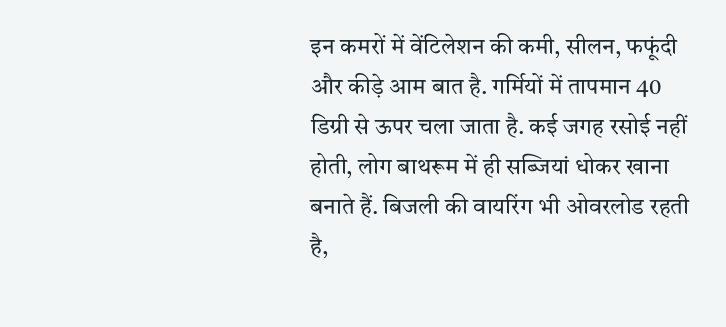इन कमरों में वेंटिलेशन की कमी, सीलन, फफूंदी और कीड़े आम बात है. गर्मियों में तापमान 40 डिग्री से ऊपर चला जाता है. कई जगह रसोई नहीं होती, लोग बाथरूम में ही सब्जियां धोकर खाना बनाते हैं. बिजली की वायरिंग भी ओवरलोड रहती है,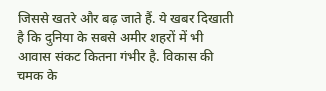जिससे खतरे और बढ़ जाते हैं. ये खबर दिखाती है कि दुनिया के सबसे अमीर शहरों में भी आवास संकट कितना गंभीर है. विकास की चमक के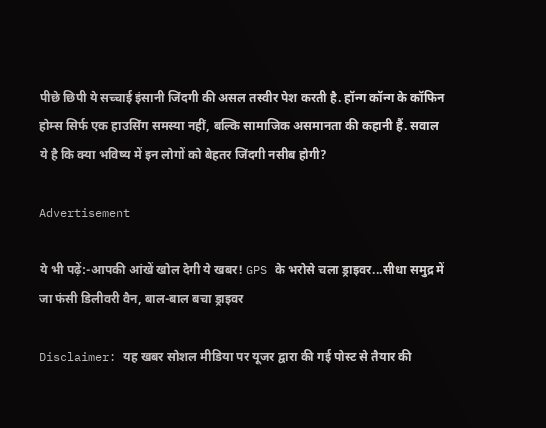पीछे छिपी ये सच्चाई इंसानी जिंदगी की असल तस्वीर पेश करती है. हॉन्ग कॉन्ग के कॉफिन होम्स सिर्फ एक हाउसिंग समस्या नहीं, बल्कि सामाजिक असमानता की कहानी हैं. सवाल ये है कि क्या भविष्य में इन लोगों को बेहतर जिंदगी नसीब होगी?

Advertisement

ये भी पढ़ें:-आपकी आंखें खोल देगी ये खबर! GPS के भरोसे चला ड्राइवर...सीधा समुद्र में जा फंसी डिलीवरी वैन, बाल-बाल बचा ड्राइवर

Disclaimer: यह खबर सोशल मीडिया पर यूजर द्वारा की गई पोस्ट से तैयार की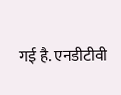गई है. एनडीटीवी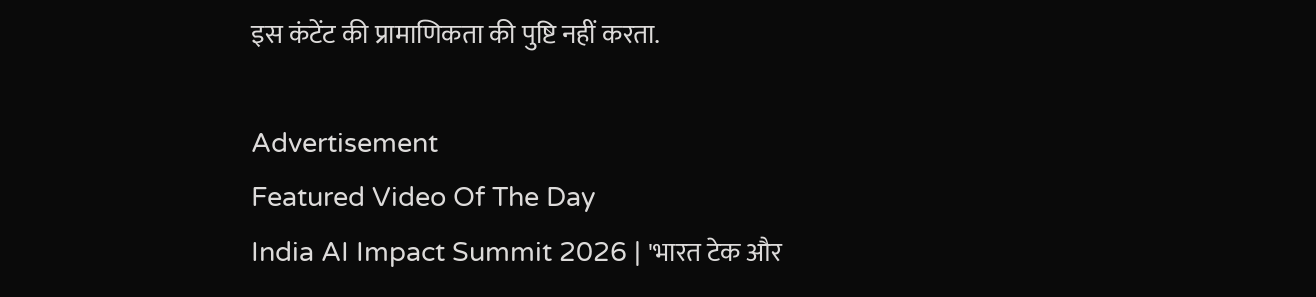इस कंटेंट की प्रामाणिकता की पुष्टि नहीं करता.

Advertisement
Featured Video Of The Day
India AI Impact Summit 2026 | 'भारत टेक और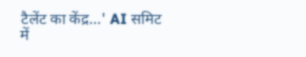टैलेंट का केंद्र...' AI समिट में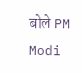बोले PM Modi